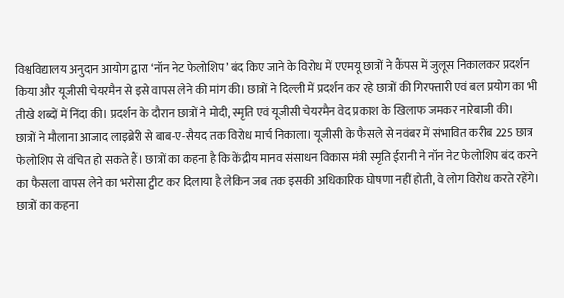विश्वविद्यालय अनुदान आयोग द्वारा ‘नॉन नेट फेलोशिप’ बंद किए जाने के विरोध में एएमयू छात्रों ने कैंपस में जुलूस निकालकर प्रदर्शन किया और यूजीसी चेयरमैन से इसे वापस लेने की मांग की। छात्रों ने दिल्ली में प्रदर्शन कर रहे छात्रों की गिरफ्तारी एवं बल प्रयोग का भी तीखे शब्दों में निंदा की। प्रदर्शन के दौरान छात्रों ने मोदी, स्मृति एवं यूजीसी चेयरमैन वेद प्रकाश के खिलाफ जमकर नारेबाजी की।
छात्रों ने मौलाना आजाद लाइब्रेरी से बाब-ए-सैयद तक विरोध मार्च निकाला। यूजीसी के फैसले से नवंबर में संभावित करीब 225 छात्र फेलोशिप से वंचित हो सकते हैं। छात्रों का कहना है कि केंद्रीय मानव संसाधन विकास मंत्री स्मृति ईरानी ने नॉन नेट फेलोशिप बंद करने का फैसला वापस लेने का भरोसा ट्वीट कर दिलाया है लेकिन जब तक इसकी अधिकारिक घोषणा नहीं होती, वे लोग विरोध करते रहेंगे।
छात्रों का कहना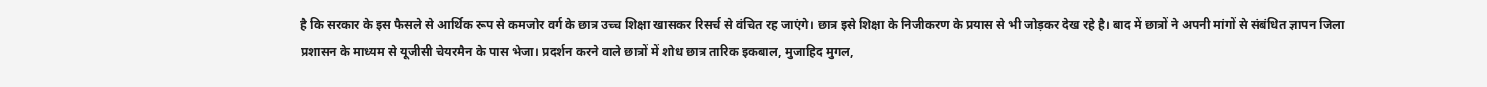है कि सरकार के इस फैसले से आर्थिक रूप से कमजोर वर्ग के छात्र उच्च शिक्षा खासकर रिसर्च से वंचित रह जाएंगे। छात्र इसे शिक्षा के निजीकरण के प्रयास से भी जोड़कर देख रहे है। बाद में छात्रों ने अपनी मांगों से संबंधित ज्ञापन जिला प्रशासन के माध्यम से यूजीसी चेयरमैन के पास भेजा। प्रदर्शन करने वाले छात्रों में शोध छात्र तारिक इकबाल, मुजाहिद मुगल,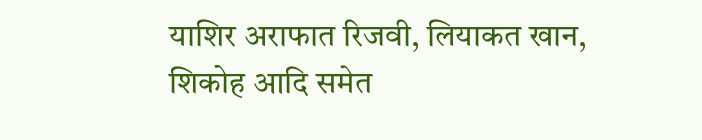याशिर अराफात रिजवी, लियाकत खान, शिकोह आदि समेत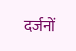दर्जनों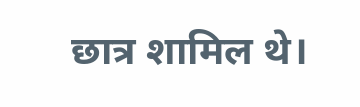छात्र शामिल थे।